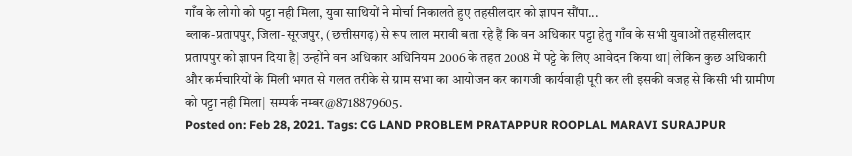गाँव के लोगो को पट्टा नही मिला, युवा साथियों ने मोर्चा निकालते हुए तहसीलदार को ज्ञापन सौंपा...
ब्लाक-प्रतापपुर, जिला-सूरजपुर, (छत्तीसगढ़) से रूप लाल मरावी बता रहे हैं कि वन अधिकार पट्टा हेतु गाँव के सभी युवाओं तहसीलदार प्रतापपुर को ज्ञापन दिया है| उन्होंने वन अधिकार अधिनियम 2006 के तहत 2008 में पट्टे के लिए आवेदन किया था| लेकिन कुछ अधिकारी और कर्मचारियों के मिली भगत से गलत तरीके से ग्राम सभा का आयोजन कर कागजी कार्यवाही पूरी कर ली इसकी वजह से किसी भी ग्रामीण को पट्टा नही मिला| सम्पर्क नम्बर@8718879605.
Posted on: Feb 28, 2021. Tags: CG LAND PROBLEM PRATAPPUR ROOPLAL MARAVI SURAJPUR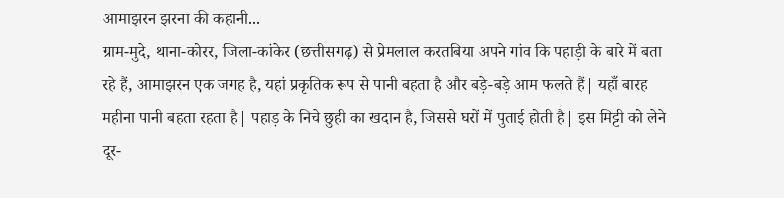आमाझरन झरना की कहानी...
ग्राम-मुदे, थाना-कोरर, जिला-कांकेर (छत्तीसगढ़) से प्रेमलाल करतबिया अपने गांव कि पहाड़ी के बारे में बता रहे हैं, आमाझरन एक जगह है, यहां प्रकृतिक रूप से पानी बहता है और बड़े-बड़े आम फलते हैं| यहाँ बारह महीना पानी बहता रहता है| पहाड़ के निचे छुही का खदान है, जिससे घरों में पुताई होती है| इस मिट्टी को लेने दूर-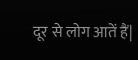दूर से लोग आतें हैं|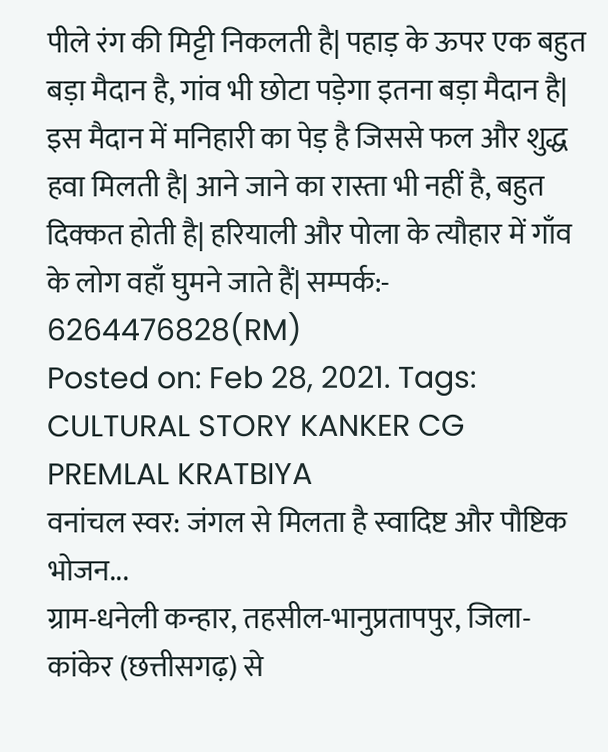पीले रंग की मिट्टी निकलती है| पहाड़ के ऊपर एक बहुत बड़ा मैदान है, गांव भी छोटा पड़ेगा इतना बड़ा मैदान है| इस मैदान में मनिहारी का पेड़ है जिससे फल और शुद्ध हवा मिलती है| आने जाने का रास्ता भी नहीं है, बहुत दिक्कत होती है| हरियाली और पोला के त्यौहार में गाँव के लोग वहाँ घुमने जाते हैं| सम्पर्क:- 6264476828(RM)
Posted on: Feb 28, 2021. Tags: CULTURAL STORY KANKER CG PREMLAL KRATBIYA
वनांचल स्वर: जंगल से मिलता है स्वादिष्ट और पौष्टिक भोजन...
ग्राम-धनेली कन्हार, तहसील-भानुप्रतापपुर, जिला-कांकेर (छत्तीसगढ़) से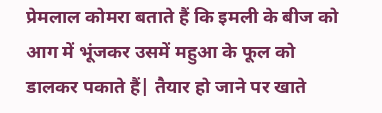प्रेमलाल कोमरा बताते हैं कि इमली के बीज को आग में भूंजकर उसमें महुआ के फूल को डालकर पकाते हैं| तैयार हो जाने पर खाते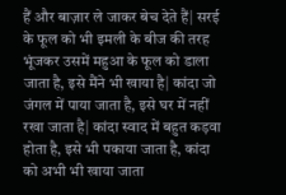हैं और बाज़ार ले जाकर बेच देते हैं| सरई के फूल को भी इमली के बीज की तरह भूंजकर उसमें महुआ के फूल को डाला जाता है, इसे मैंने भी खाया है| कांदा जो जंगल में पाया जाता है, इसे घर में नहीं रखा जाता है| कांदा स्वाद में बहुत कड़वा होता है, इसे भी पकाया जाता है, कांदा को अभी भी खाया जाता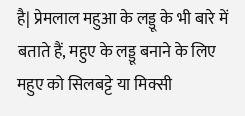है| प्रेमलाल महुआ के लड्डू के भी बारे में बताते हैं, महुए के लड्डू बनाने के लिए महुए को सिलबट्टे या मिक्सी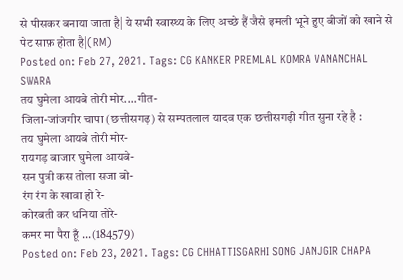से पीसकर बनाया जाता है| ये सभी स्वास्थ्य के लिए अच्छे हैं जैसे इमली भूने हुए बीजों को खाने से पेट साफ़ होता है|(RM)
Posted on: Feb 27, 2021. Tags: CG KANKER PREMLAL KOMRA VANANCHAL SWARA
तय घुमेला आयबे तोरी मोर....गीत-
जिला-जांजगीर चापा (छत्तीसगढ़) से सम्पतलाल यादव एक छत्तीसगढ़ी गीत सुना रहे है :
तय घुमेला आयबे तोरी मोर-
रायगड़ बाजार घुमेला आयबे-
सन पुत्री कस तोला सजा बो-
रंग रंग के खावा हो रे-
कोरबती कर धनिया तोरे-
कमर मा पैरा हूँ ...(184579)
Posted on: Feb 23, 2021. Tags: CG CHHATTISGARHI SONG JANJGIR CHAPA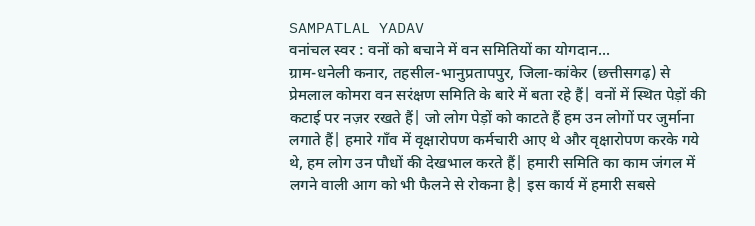SAMPATLAL YADAV
वनांचल स्वर : वनों को बचाने में वन समितियों का योगदान...
ग्राम-धनेली कनार, तहसील-भानुप्रतापपुर, जिला-कांकेर (छत्तीसगढ़) से प्रेमलाल कोमरा वन सरंक्षण समिति के बारे में बता रहे हैं| वनों में स्थित पेड़ों की कटाई पर नज़र रखते हैं| जो लोग पेड़ों को काटते हैं हम उन लोगों पर जुर्माना लगाते हैं| हमारे गाँव में वृक्षारोपण कर्मचारी आए थे और वृक्षारोपण करके गये थे, हम लोग उन पौधों की देखभाल करते हैं| हमारी समिति का काम जंगल में लगने वाली आग को भी फैलने से रोकना है| इस कार्य में हमारी सबसे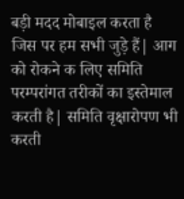बड़ी मदद मोबाइल करता है जिस पर हम सभी जुड़े हैं| आग को रोकने क लिए समिति परम्परांगत तरीकों का इस्तेमाल करती है| समिति वृक्षारोपण भी करती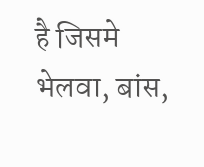है जिसमे भेलवा, बांस,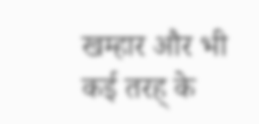खम्हार और भी कई तरह् के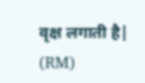वृक्ष लगाती है| (RM)